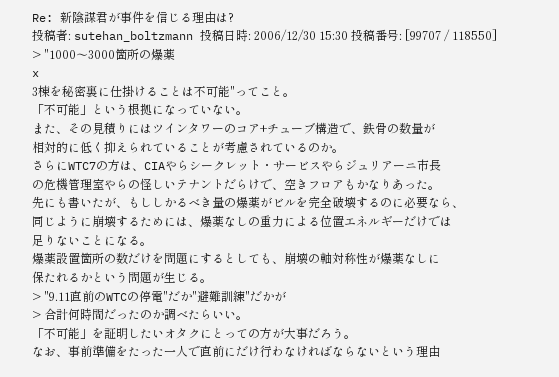Re: 新陰謀君が事件を信じる理由は?
投稿者: sutehan_boltzmann 投稿日時: 2006/12/30 15:30 投稿番号: [99707 / 118550]
> "1000〜3000箇所の爆薬
x
3棟を秘密裏に仕掛けることは不可能"ってこと。
「不可能」という根拠になっていない。
また、その見積りにはツインタワーのコア+チューブ構造で、鉄骨の数量が
相対的に低く抑えられていることが考慮されているのか。
さらにWTC7の方は、CIAやらシークレット・サービスやらジュリアーニ市長
の危機管理室やらの怪しいテナントだらけで、空きフロアもかなりあった。
先にも書いたが、もししかるべき量の爆薬がビルを完全破壊するのに必要なら、
同じように崩壊するためには、爆薬なしの重力による位置エネルギーだけでは
足りないことになる。
爆薬設置箇所の数だけを問題にするとしても、崩壊の軸対称性が爆薬なしに
保たれるかという問題が生じる。
> "9.11直前のWTCの停電"だか"避難訓練"だかが
> 合計何時間だったのか調べたらいい。
「不可能」を証明したいオタクにとっての方が大事だろう。
なお、事前準備をたった一人で直前にだけ行わなければならないという理由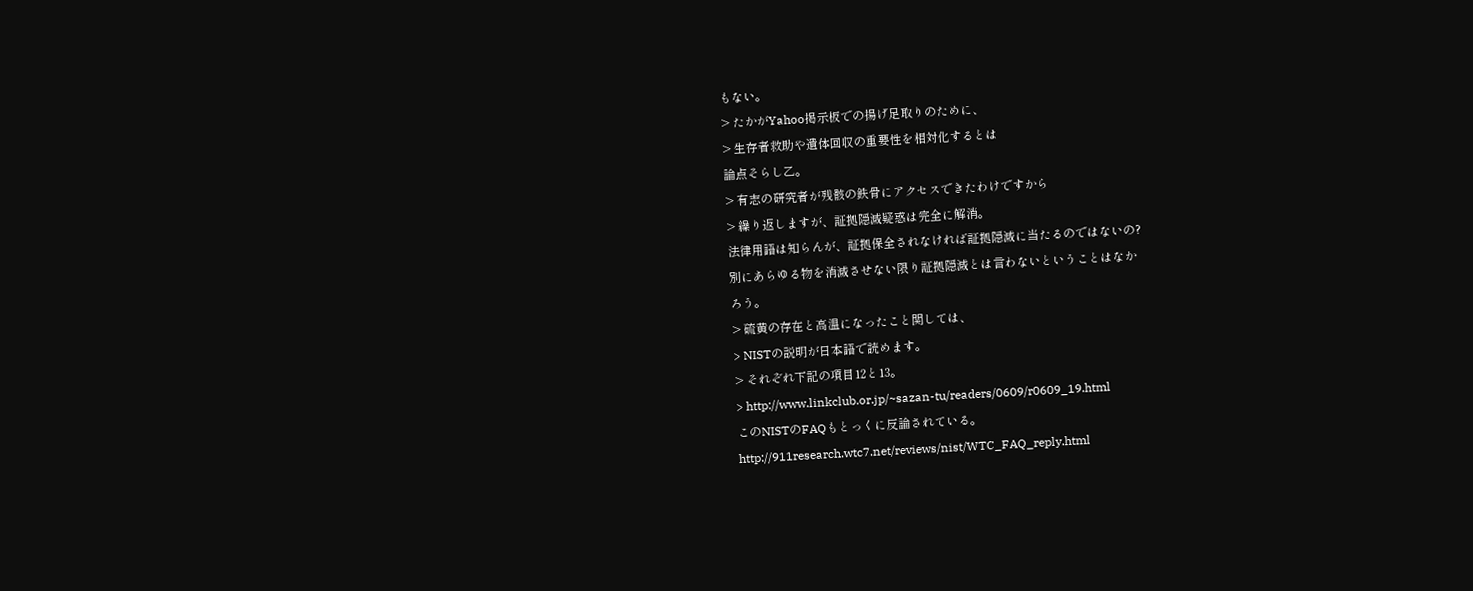もない。
> たかがYahoo掲示板での揚げ足取りのために、
> 生存者救助や遺体回収の重要性を相対化するとは
論点そらし乙。
> 有志の研究者が残骸の鉄骨にアクセスできたわけですから
> 繰り返しますが、証拠隠滅疑惑は完全に解消。
法律用語は知らんが、証拠保全されなければ証拠隠滅に当たるのではないの?
別にあらゆる物を消滅させない限り証拠隠滅とは言わないということはなか
ろう。
> 硫黄の存在と高温になったこと関しては、
> NISTの説明が日本語で読めます。
> それぞれ下記の項目12と13。
> http://www.linkclub.or.jp/~sazan-tu/readers/0609/r0609_19.html
このNISTのFAQもとっくに反論されている。
http://911research.wtc7.net/reviews/nist/WTC_FAQ_reply.html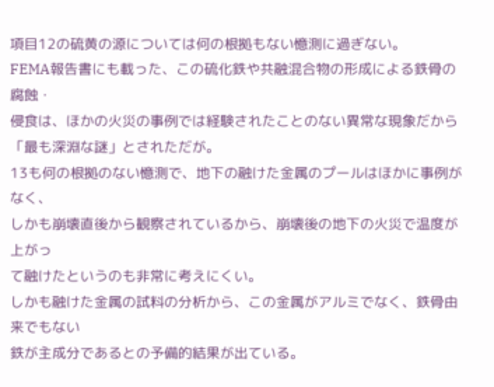項目12の硫黄の源については何の根拠もない憶測に過ぎない。
FEMA報告書にも載った、この硫化鉄や共融混合物の形成による鉄骨の腐蝕・
侵食は、ほかの火災の事例では経験されたことのない異常な現象だから
「最も深淵な謎」とされただが。
13も何の根拠のない憶測で、地下の融けた金属のプールはほかに事例がなく、
しかも崩壊直後から観察されているから、崩壊後の地下の火災で温度が上がっ
て融けたというのも非常に考えにくい。
しかも融けた金属の試料の分析から、この金属がアルミでなく、鉄骨由来でもない
鉄が主成分であるとの予備的結果が出ている。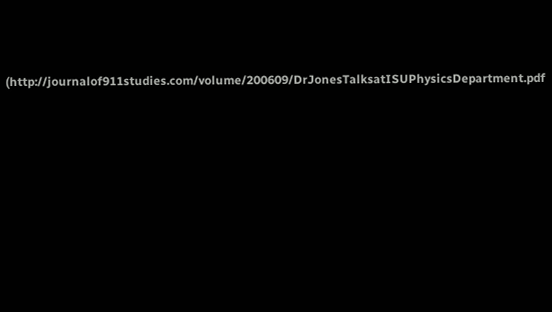(http://journalof911studies.com/volume/200609/DrJonesTalksatISUPhysicsDepartment.pdf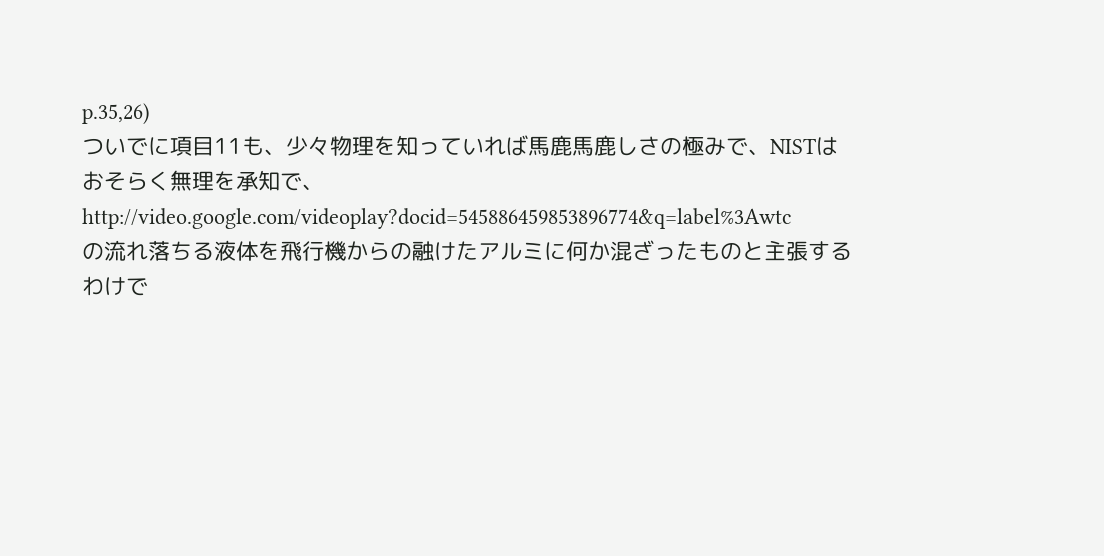p.35,26)
ついでに項目11も、少々物理を知っていれば馬鹿馬鹿しさの極みで、NISTは
おそらく無理を承知で、
http://video.google.com/videoplay?docid=545886459853896774&q=label%3Awtc
の流れ落ちる液体を飛行機からの融けたアルミに何か混ざったものと主張する
わけで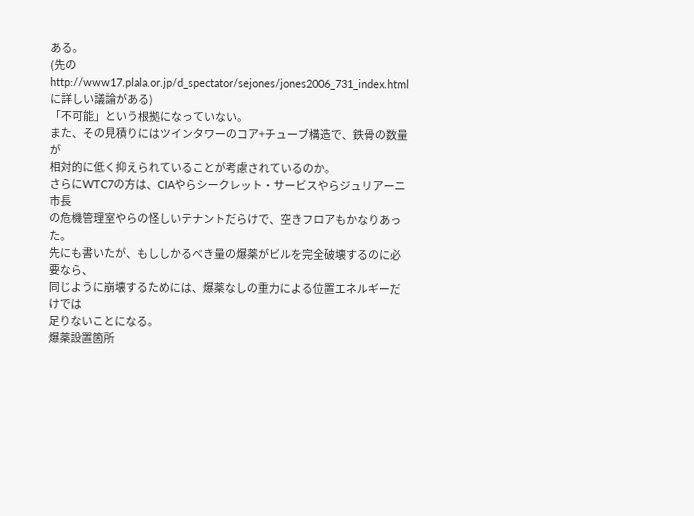ある。
(先の
http://www17.plala.or.jp/d_spectator/sejones/jones2006_731_index.html
に詳しい議論がある)
「不可能」という根拠になっていない。
また、その見積りにはツインタワーのコア+チューブ構造で、鉄骨の数量が
相対的に低く抑えられていることが考慮されているのか。
さらにWTC7の方は、CIAやらシークレット・サービスやらジュリアーニ市長
の危機管理室やらの怪しいテナントだらけで、空きフロアもかなりあった。
先にも書いたが、もししかるべき量の爆薬がビルを完全破壊するのに必要なら、
同じように崩壊するためには、爆薬なしの重力による位置エネルギーだけでは
足りないことになる。
爆薬設置箇所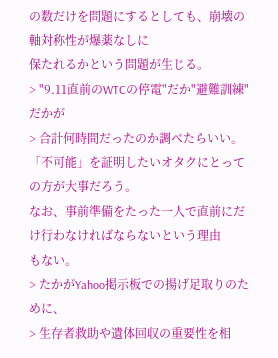の数だけを問題にするとしても、崩壊の軸対称性が爆薬なしに
保たれるかという問題が生じる。
> "9.11直前のWTCの停電"だか"避難訓練"だかが
> 合計何時間だったのか調べたらいい。
「不可能」を証明したいオタクにとっての方が大事だろう。
なお、事前準備をたった一人で直前にだけ行わなければならないという理由
もない。
> たかがYahoo掲示板での揚げ足取りのために、
> 生存者救助や遺体回収の重要性を相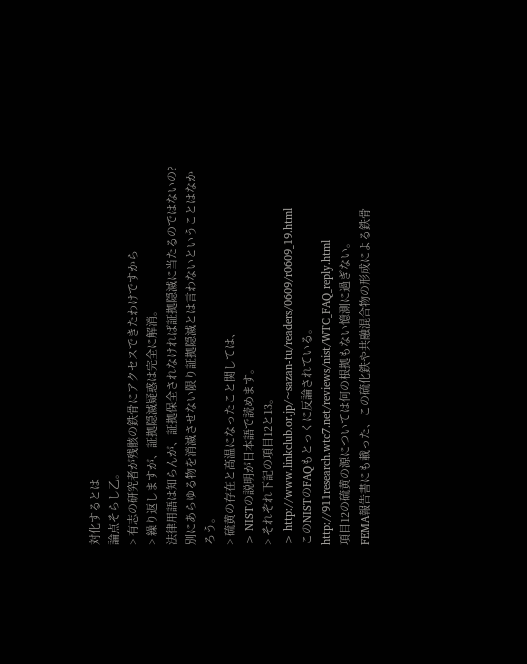対化するとは
論点そらし乙。
> 有志の研究者が残骸の鉄骨にアクセスできたわけですから
> 繰り返しますが、証拠隠滅疑惑は完全に解消。
法律用語は知らんが、証拠保全されなければ証拠隠滅に当たるのではないの?
別にあらゆる物を消滅させない限り証拠隠滅とは言わないということはなか
ろう。
> 硫黄の存在と高温になったこと関しては、
> NISTの説明が日本語で読めます。
> それぞれ下記の項目12と13。
> http://www.linkclub.or.jp/~sazan-tu/readers/0609/r0609_19.html
このNISTのFAQもとっくに反論されている。
http://911research.wtc7.net/reviews/nist/WTC_FAQ_reply.html
項目12の硫黄の源については何の根拠もない憶測に過ぎない。
FEMA報告書にも載った、この硫化鉄や共融混合物の形成による鉄骨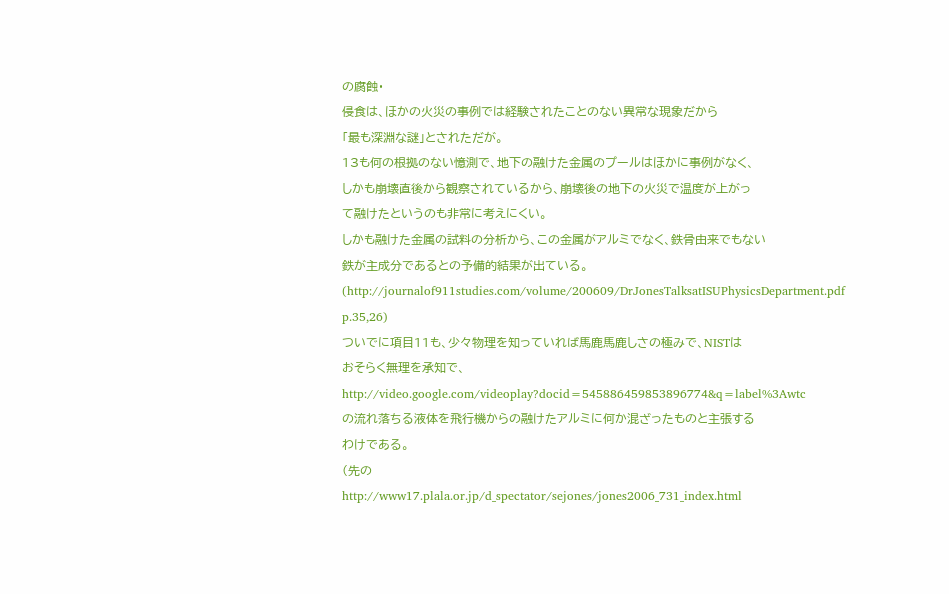の腐蝕・
侵食は、ほかの火災の事例では経験されたことのない異常な現象だから
「最も深淵な謎」とされただが。
13も何の根拠のない憶測で、地下の融けた金属のプールはほかに事例がなく、
しかも崩壊直後から観察されているから、崩壊後の地下の火災で温度が上がっ
て融けたというのも非常に考えにくい。
しかも融けた金属の試料の分析から、この金属がアルミでなく、鉄骨由来でもない
鉄が主成分であるとの予備的結果が出ている。
(http://journalof911studies.com/volume/200609/DrJonesTalksatISUPhysicsDepartment.pdf
p.35,26)
ついでに項目11も、少々物理を知っていれば馬鹿馬鹿しさの極みで、NISTは
おそらく無理を承知で、
http://video.google.com/videoplay?docid=545886459853896774&q=label%3Awtc
の流れ落ちる液体を飛行機からの融けたアルミに何か混ざったものと主張する
わけである。
(先の
http://www17.plala.or.jp/d_spectator/sejones/jones2006_731_index.html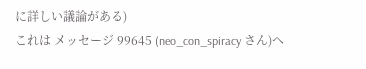に詳しい議論がある)
これは メッセージ 99645 (neo_con_spiracy さん)へ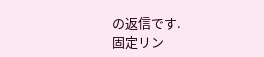の返信です.
固定リン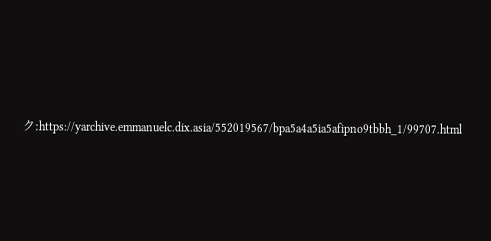ク:https://yarchive.emmanuelc.dix.asia/552019567/bpa5a4a5ia5afipno9tbbh_1/99707.html